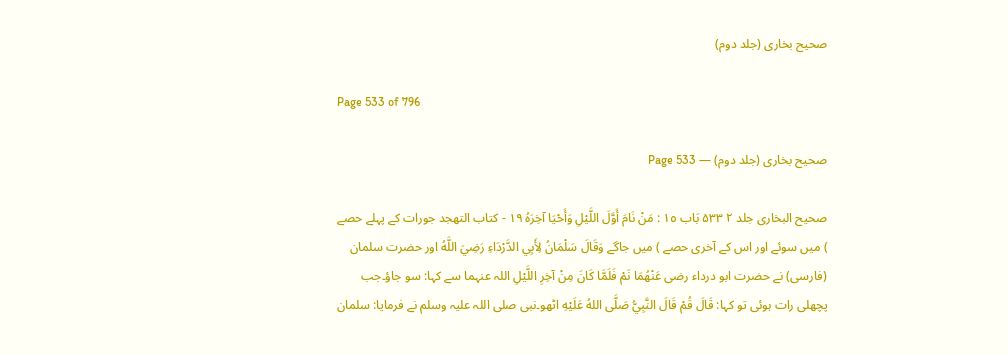صحیح بخاری (جلد دوم)

Page 533 of 796

صحیح بخاری (جلد دوم) — Page 533

صحیح البخاری جلد ۲ ۵۳۳ بَاب ١٥ : مَنْ نَامَ أَوَّلَ اللَّيْلِ وَأَحْيَا آخِرَهُ ١٩ - كتاب التهجد جورات کے پہلے حصے ) میں سوئے اور اس کے آخری حصے ) میں جاگے وَقَالَ سَلْمَانُ لِأَبِي الدَّرْدَاءِ رَضِيَ اللَّهُ اور حضرت سلمان (فارسی) نے حضرت ابو درداء رضی عَنْهُمَا نَمْ فَلَمَّا كَانَ مِنْ آخِرِ اللَّيْلِ اللہ عنہما سے کہا: سو جاؤ۔جب پچھلی رات ہوئی تو کہا: قَالَ قُمْ قَالَ النَّبِيُّ صَلَّى اللهُ عَلَيْهِ اٹھو۔نبی صلی اللہ علیہ وسلم نے فرمایا: سلمان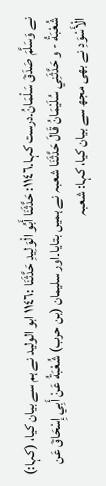نے وَسَلَّمَ صَدَقَ سَلْمَانُ۔درست کہا۔١١٤٦: حَدَّثَنَا أَبُو الْوَلِيدِ حَدَّثَنَا :١١٤٦ ابو الولید نے ہم سے بیان کیا، (کہا:) شُعْبَةُ - و حَدَّثَنِي سُلَيْمَانُ قَالَ حَدَّثَنَا شعبہ نے ہمیں بتایا۔اور سلیمان (بن حرب) شُعْبَةُ عَنْ أَبِي إِسْحَاقَ عَن الْأَسْوَدِ نے بھی مجھ سے بیان کیا، کہا: شعبہ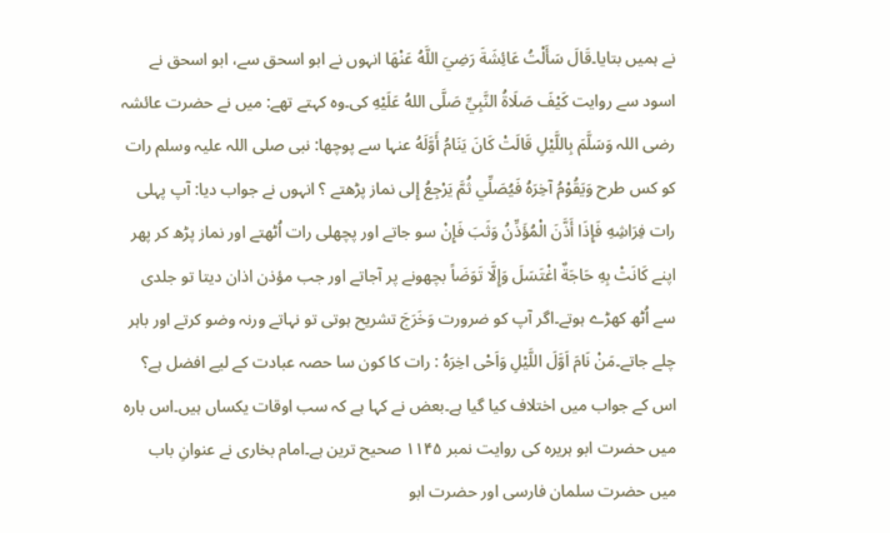نے ہمیں بتایا۔قَالَ سَأَلْتُ عَائِشَةَ رَضِيَ اللَّهُ عَنْهَا انہوں نے ابو اسحق سے، ابو اسحق نے اسود سے روایت كَيْفَ صَلَاةُ النَّبِيِّ صَلَّى اللهُ عَلَيْهِ کی۔وہ کہتے تھے: میں نے حضرت عائشہ رضی اللہ وَسَلَّمَ بِاللَّيْلِ قَالَتْ كَانَ يَنَامُ أَوَّلَهُ عنہا سے پوچھا: نبی صلی اللہ علیہ وسلم رات کو کس طرح وَيَقُوْمُ آخِرَهُ فَيُصَلِّي ثُمَّ يَرْجِعُ إِلى نماز پڑھتے ؟ انہوں نے جواب دیا: آپ پہلی رات فِرَاشِهِ فَإِذَا أَذَّنَ الْمُؤَذِّنُ وَثَبَ فَإِنْ سو جاتے اور پچھلی رات اُٹھتے اور نماز پڑھ کر پھر اپنے كَانَتْ بِهِ حَاجَةٌ اغْتَسَلَ وَإِلَّا تَوَضَاً بچھونے پر آجاتے اور جب مؤذن اذان دیتا تو جلدی سے اُٹھ کھڑے ہوتے۔اگر آپ کو ضرورت وَخَرَجَ تشریح ہوتی تو نہاتے ورنہ وضو کرتے اور باہر چلے جاتے۔مَنْ نَامَ اَوَّلَ اللَّيْلِ وَاَحْى اخِرَهُ : رات کا کون سا حصہ عبادت کے لیے افضل ہے؟ اس کے جواب میں اختلاف کیا گیا ہے۔بعض نے کہا ہے کہ سب اوقات یکساں ہیں۔اس بارہ میں حضرت ابو ہریرہ کی روایت نمبر ۱۱۴۵ صحیح ترین ہے۔امام بخاری نے عنوانِ باب میں حضرت سلمان فارسی اور حضرت ابو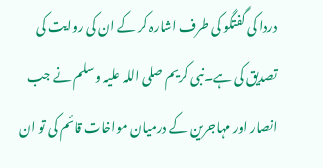دردا کی گفتگو کی طرف اشارہ کر کے ان کی روایت کی تصدیق کی ہے۔نبی کریم صلی اللہ علیہ وسلم نے جب انصار اور مہاجرین کے درمیان مواخات قائم کی تو ان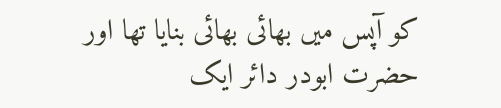کو آپس میں بھائی بھائی بنایا تھا اور حضرت ابودر دائر ایک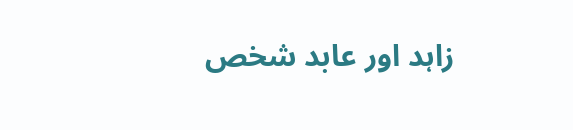زاہد اور عابد شخص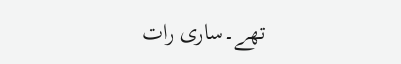تھے۔ساری رات